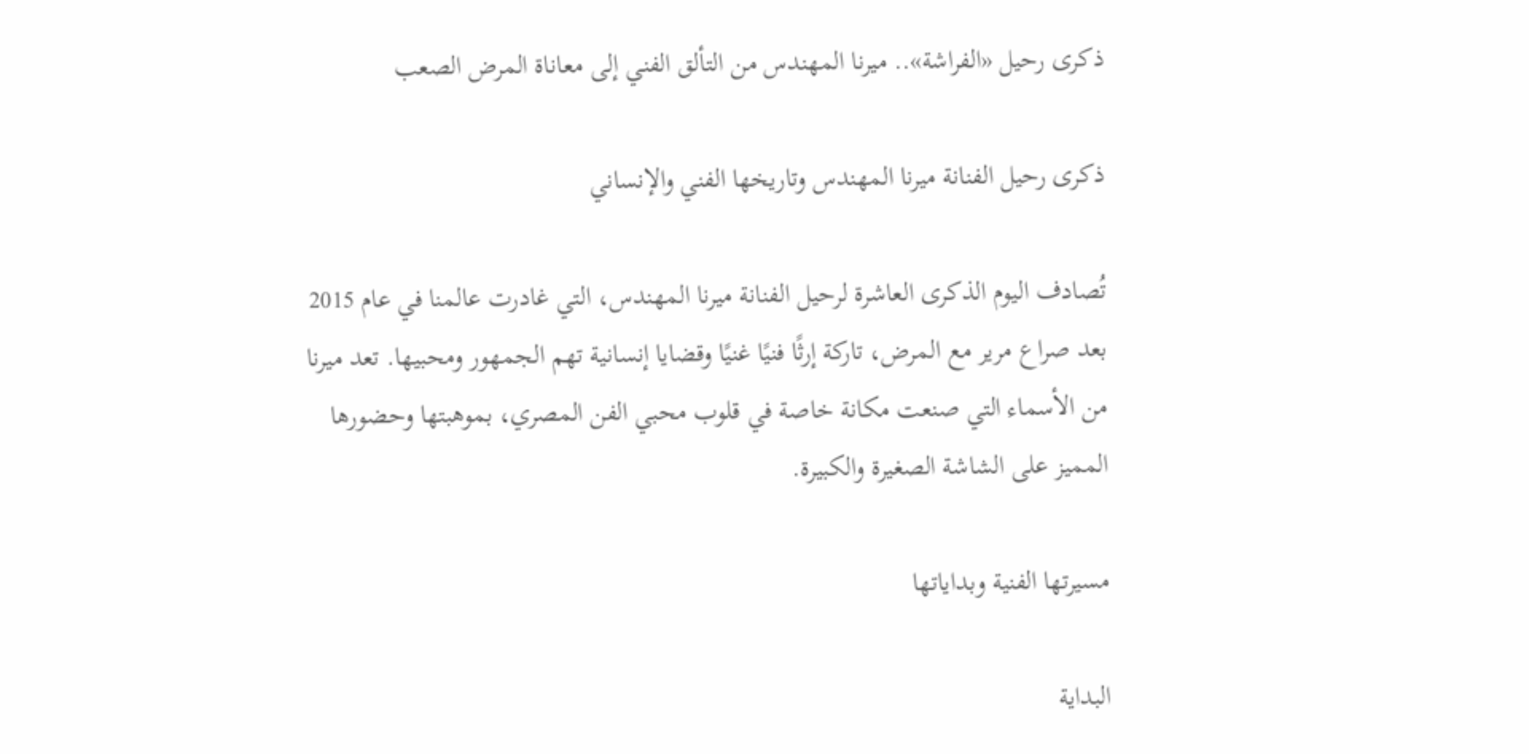ذكرى رحيل «الفراشة».. ميرنا المهندس من التألق الفني إلى معاناة المرض الصعب

ذكرى رحيل الفنانة ميرنا المهندس وتاريخها الفني والإنساني

تُصادف اليوم الذكرى العاشرة لرحيل الفنانة ميرنا المهندس، التي غادرت عالمنا في عام 2015 بعد صراع مرير مع المرض، تاركة إرثًا فنيًا غنيًا وقضايا إنسانية تهم الجمهور ومحبيها. تعد ميرنا من الأسماء التي صنعت مكانة خاصة في قلوب محبي الفن المصري، بموهبتها وحضورها المميز على الشاشة الصغيرة والكبيرة.

مسيرتها الفنية وبداياتها

البداية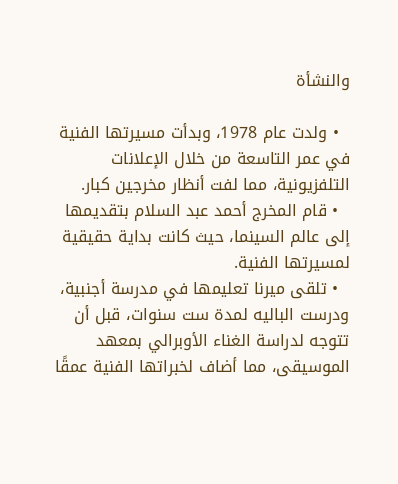والنشأة

  • ولدت عام 1978، وبدأت مسيرتها الفنية في عمر التاسعة من خلال الإعلانات التلفزيونية، مما لفت أنظار مخرجين كبار.
  • قام المخرج أحمد عبد السلام بتقديمها إلى عالم السينما، حيث كانت بداية حقيقية لمسيرتها الفنية.
  • تلقى ميرنا تعليمها في مدرسة أجنبية، ودرست الباليه لمدة ست سنوات، قبل أن تتوجه لدراسة الغناء الأوبرالي بمعهد الموسيقى، مما أضاف لخبراتها الفنية عمقًا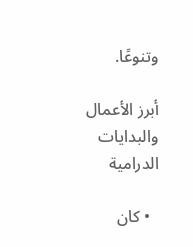وتنوعًا.

أبرز الأعمال والبدايات الدرامية

  • كان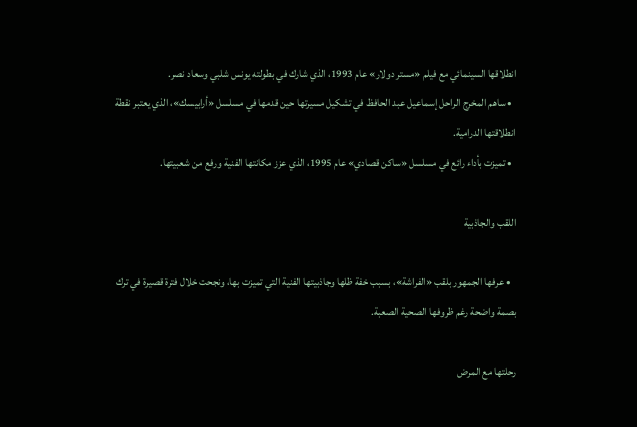انطلاقها السينمائي مع فيلم «مستر دولار» عام 1993، الذي شارك في بطولته يونس شلبي وسعاد نصر.
  • ساهم المخرج الراحل إسماعيل عبد الحافظ في تشكيل مسيرتها حين قدمها في مسلسل «أرابيسك»، الذي يعتبر نقطة انطلاقتها الدرامية.
  • تميزت بأداء رائع في مسلسل «ساكن قصادي» عام 1995، الذي عزز مكانتها الفنية ورفع من شعبيتها.

اللقب والجاذبية

  • عرفها الجمهور بلقب «الفراشة»، بسبب خفة ظلها وجاذبيتها الفنية التي تميزت بها، ونجحت خلال فترة قصيرة في ترك بصمة واضحة رغم ظروفها الصحية الصعبة.

رحلتها مع المرض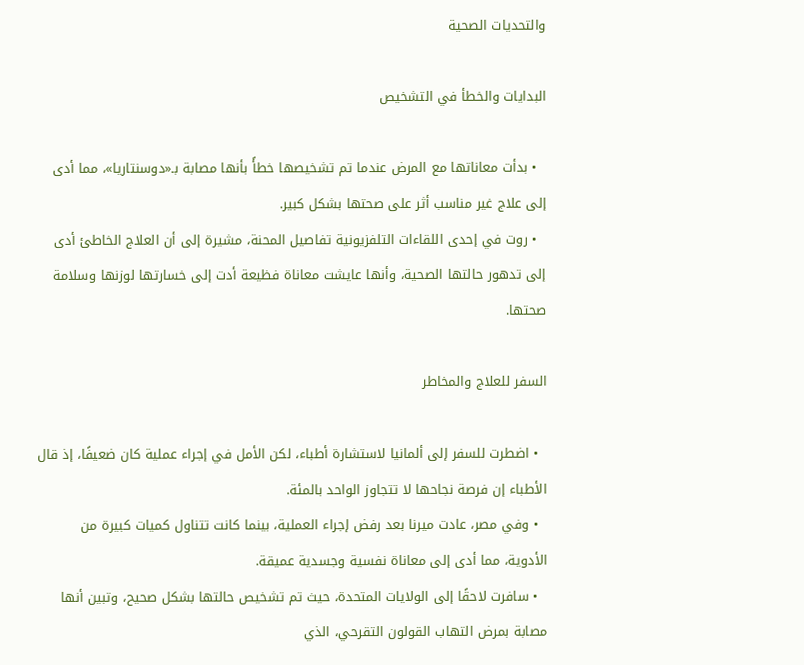والتحديات الصحية

البدايات والخطأ في التشخيص

  • بدأت معاناتها مع المرض عندما تم تشخيصها خطأً بأنها مصابة بـ«دوسنتاريا»، مما أدى إلى علاج غير مناسب أثر على صحتها بشكل كبير.
  • روت في إحدى اللقاءات التلفزيونية تفاصيل المحنة، مشيرة إلى أن العلاج الخاطئ أدى إلى تدهور حالتها الصحية، وأنها عايشت معاناة فظيعة أدت إلى خسارتها لوزنها وسلامة صحتها.

السفر للعلاج والمخاطر

  • اضطرت للسفر إلى ألمانيا لاستشارة أطباء، لكن الأمل في إجراء عملية كان ضعيفًا، إذ قال الأطباء إن فرصة نجاحها لا تتجاوز الواحد بالمئة.
  • وفي مصر، عادت ميرنا بعد رفض إجراء العملية، بينما كانت تتناول كميات كبيرة من الأدوية، مما أدى إلى معاناة نفسية وجسدية عميقة.
  • سافرت لاحقًا إلى الولايات المتحدة، حيث تم تشخيص حالتها بشكل صحيح، وتبين أنها مصابة بمرض التهاب القولون التقرحي، الذي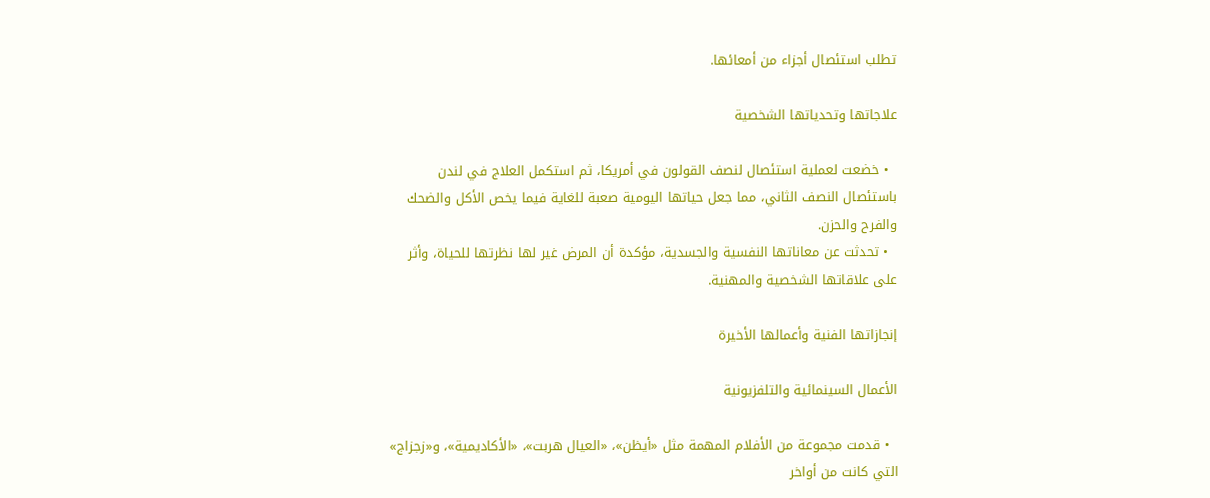تطلب استئصال أجزاء من أمعائها.

علاجاتها وتحدياتها الشخصية

  • خضعت لعملية استئصال لنصف القولون في أمريكا، ثم استكمل العلاج في لندن باستئصال النصف الثاني، مما جعل حياتها اليومية صعبة للغاية فيما يخص الأكل والضحك والفرح والحزن.
  • تحدثت عن معاناتها النفسية والجسدية، مؤكدة أن المرض غير لها نظرتها للحياة، وأثر على علاقاتها الشخصية والمهنية.

إنجازاتها الفنية وأعمالها الأخيرة

الأعمال السينمائية والتلفزيونية

  • قدمت مجموعة من الأفلام المهمة مثل «أيظن»، «العيال هربت»، «الأكاديمية»، و«زجزاج» التي كانت من أواخر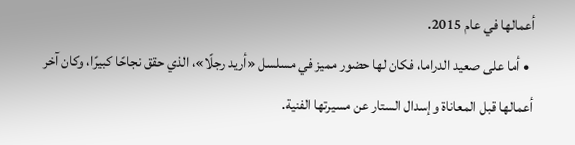أعمالها في عام 2015.
  • أما على صعيد الدراما، فكان لها حضور مميز في مسلسل «أريد رجلًا»، الذي حقق نجاحًا كبيرًا، وكان آخر أعمالها قبل المعاناة وإسدال الستار عن مسيرتها الفنية.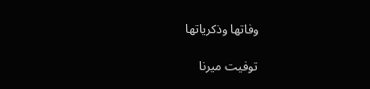وفاتها وذكرياتها

توفيت ميرنا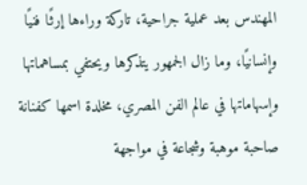المهندس بعد عملية جراحية، تاركة وراءها إرثًا فنيًا وإنسانيًا، وما زال الجمهور يتذكرها ويحتفي بمساهماتها وإسهاماتها في عالم الفن المصري، مخلدة اسمها كفنانة صاحبة موهبة وشجاعة في مواجهة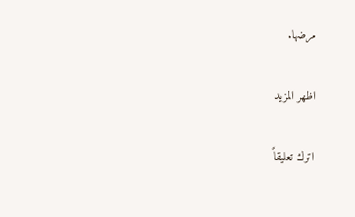مرضها.

اظهر المزيد

اترك تعليقاً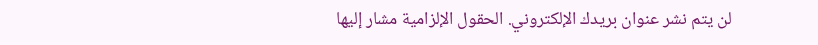لن يتم نشر عنوان بريدك الإلكتروني. الحقول الإلزامية مشار إليها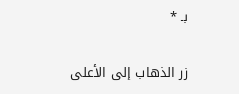بـ *

زر الذهاب إلى الأعلى